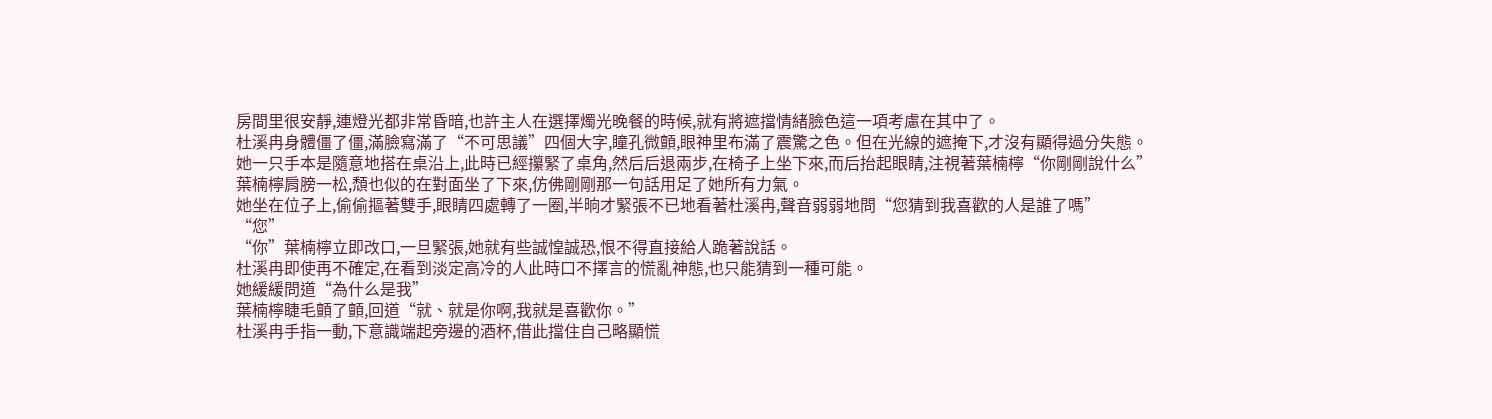房間里很安靜,連燈光都非常昏暗,也許主人在選擇燭光晚餐的時候,就有將遮擋情緒臉色這一項考慮在其中了。
杜溪冉身體僵了僵,滿臉寫滿了“不可思議”四個大字,瞳孔微顫,眼神里布滿了震驚之色。但在光線的遮掩下,才沒有顯得過分失態。
她一只手本是隨意地搭在桌沿上,此時已經攥緊了桌角,然后后退兩步,在椅子上坐下來,而后抬起眼睛,注視著葉楠檸“你剛剛說什么”
葉楠檸肩膀一松,頹也似的在對面坐了下來,仿佛剛剛那一句話用足了她所有力氣。
她坐在位子上,偷偷摳著雙手,眼睛四處轉了一圈,半晌才緊張不已地看著杜溪冉,聲音弱弱地問“您猜到我喜歡的人是誰了嗎”
“您”
“你”葉楠檸立即改口,一旦緊張,她就有些誠惶誠恐,恨不得直接給人跪著說話。
杜溪冉即使再不確定,在看到淡定高冷的人此時口不擇言的慌亂神態,也只能猜到一種可能。
她緩緩問道“為什么是我”
葉楠檸睫毛顫了顫,回道“就、就是你啊,我就是喜歡你。”
杜溪冉手指一動,下意識端起旁邊的酒杯,借此擋住自己略顯慌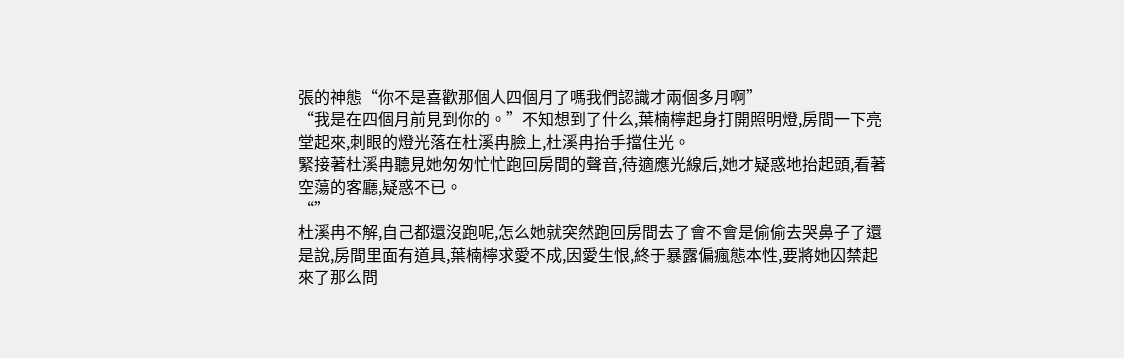張的神態“你不是喜歡那個人四個月了嗎我們認識才兩個多月啊”
“我是在四個月前見到你的。”不知想到了什么,葉楠檸起身打開照明燈,房間一下亮堂起來,刺眼的燈光落在杜溪冉臉上,杜溪冉抬手擋住光。
緊接著杜溪冉聽見她匆匆忙忙跑回房間的聲音,待適應光線后,她才疑惑地抬起頭,看著空蕩的客廳,疑惑不已。
“”
杜溪冉不解,自己都還沒跑呢,怎么她就突然跑回房間去了會不會是偷偷去哭鼻子了還是說,房間里面有道具,葉楠檸求愛不成,因愛生恨,終于暴露偏瘋態本性,要將她囚禁起來了那么問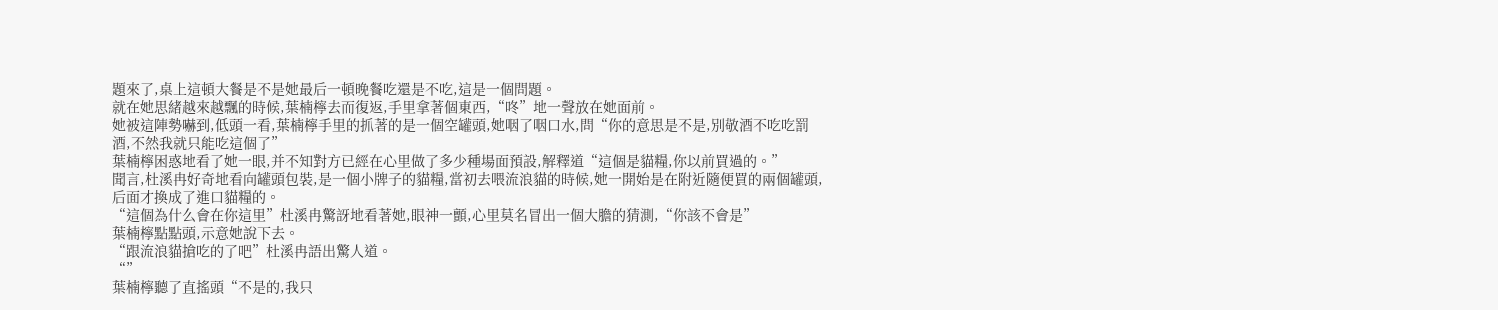題來了,桌上這頓大餐是不是她最后一頓晚餐吃還是不吃,這是一個問題。
就在她思緒越來越飄的時候,葉楠檸去而復返,手里拿著個東西,“咚”地一聲放在她面前。
她被這陣勢嚇到,低頭一看,葉楠檸手里的抓著的是一個空罐頭,她咽了咽口水,問“你的意思是不是,別敬酒不吃吃罰酒,不然我就只能吃這個了”
葉楠檸困惑地看了她一眼,并不知對方已經在心里做了多少種場面預設,解釋道“這個是貓糧,你以前買過的。”
聞言,杜溪冉好奇地看向罐頭包裝,是一個小牌子的貓糧,當初去喂流浪貓的時候,她一開始是在附近隨便買的兩個罐頭,后面才換成了進口貓糧的。
“這個為什么會在你這里”杜溪冉驚訝地看著她,眼神一顫,心里莫名冒出一個大膽的猜測,“你該不會是”
葉楠檸點點頭,示意她說下去。
“跟流浪貓搶吃的了吧”杜溪冉語出驚人道。
“”
葉楠檸聽了直搖頭“不是的,我只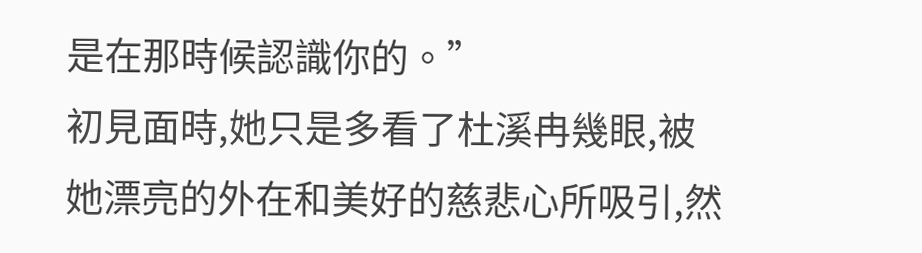是在那時候認識你的。”
初見面時,她只是多看了杜溪冉幾眼,被她漂亮的外在和美好的慈悲心所吸引,然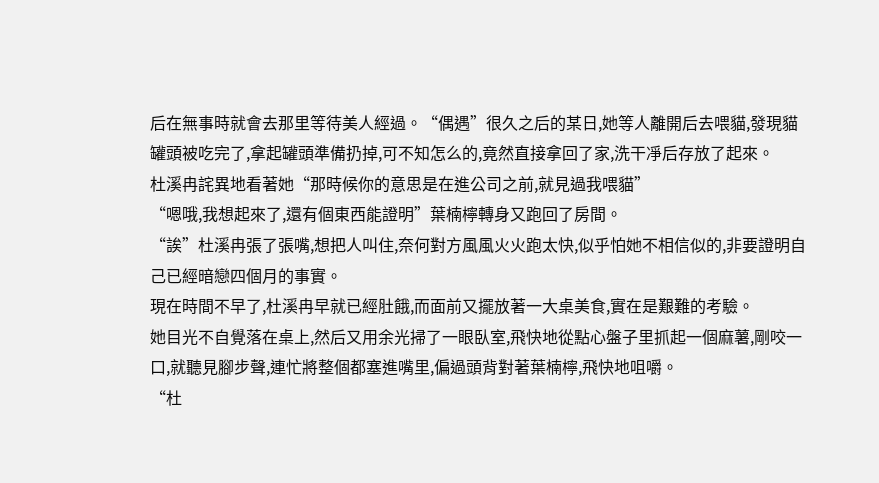后在無事時就會去那里等待美人經過。“偶遇”很久之后的某日,她等人離開后去喂貓,發現貓罐頭被吃完了,拿起罐頭準備扔掉,可不知怎么的,竟然直接拿回了家,洗干凈后存放了起來。
杜溪冉詫異地看著她“那時候你的意思是在進公司之前,就見過我喂貓”
“嗯哦,我想起來了,還有個東西能證明”葉楠檸轉身又跑回了房間。
“誒”杜溪冉張了張嘴,想把人叫住,奈何對方風風火火跑太快,似乎怕她不相信似的,非要證明自己已經暗戀四個月的事實。
現在時間不早了,杜溪冉早就已經肚餓,而面前又擺放著一大桌美食,實在是艱難的考驗。
她目光不自覺落在桌上,然后又用余光掃了一眼臥室,飛快地從點心盤子里抓起一個麻薯,剛咬一口,就聽見腳步聲,連忙將整個都塞進嘴里,偏過頭背對著葉楠檸,飛快地咀嚼。
“杜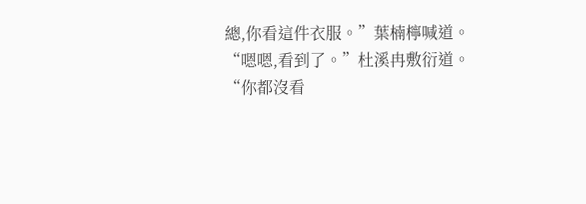總,你看這件衣服。”葉楠檸喊道。
“嗯嗯,看到了。”杜溪冉敷衍道。
“你都沒看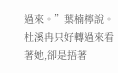過來。”葉楠檸說。
杜溪冉只好轉過來看著她,卻是捂著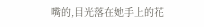嘴的,目光落在她手上的花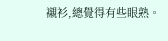襯衫,總覺得有些眼熟。